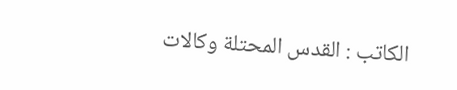الكاتب : القدس المحتلة وكالات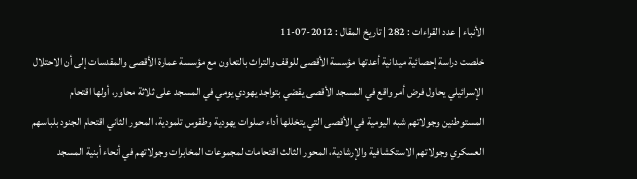الأنباء | عدد القراءات : 282 | تاريخ المقال : 2012-07-11
خلصت دراسة إحصائية ميدانية أعدتها مؤسسة الأقصى للوقف والتراث بالتعاون مع مؤسسة عمارة الأقصى والمقدسات إلى أن الاحتلال الإسرائيلي يحاول فرض أمر واقع في المسجد الأقصى يقضي بتواجد يهودي يومي في المسجد على ثلاثة محاور، أولها اقتحام المستوطنين وجولاتهم شبه اليومية في الأقصى التي يتخللها أداء صلوات يهودية وطقوس تلمودية، المحور الثاني اقتحام الجنود بلباسهم العسكري وجولاتهم الاستكشافية والإرشادية، المحور الثالث اقتحامات لمجموعات المخابرات وجولاتهم في أنحاء أبنية المسجد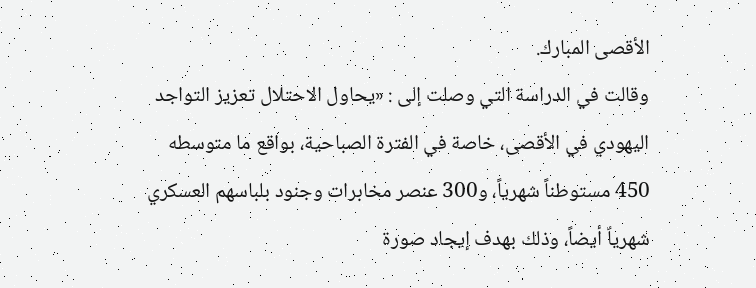الأقصى المبارك.
وقالت في الدراسة التي وصلت إلى : «يحاول الاحتلال تعزيز التواجد اليهودي في الأقصى، خاصة في الفترة الصباحية، بواقع ما متوسطه 450 مستوطناً شهرياً، و300 عنصر مخابرات وجنود بلباسهم العسكري شهرياً أيضاً، وذلك بهدف إيجاد صورة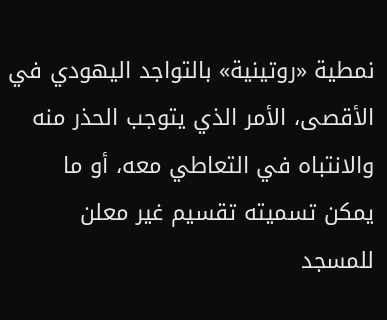نمطية «روتينية» بالتواجد اليهودي في الأقصى، الأمر الذي يتوجب الحذر منه والانتباه في التعاطي معه، أو ما يمكن تسميته تقسيم غير معلن للمسجد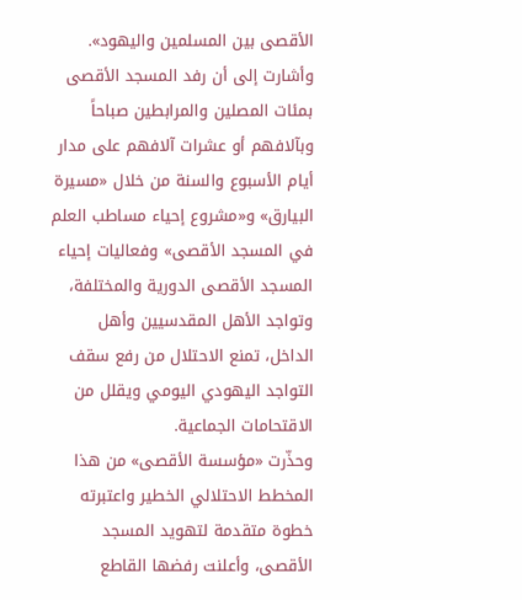الأقصى بين المسلمين واليهود».
وأشارت إلى أن رفد المسجد الأقصى بمئات المصلين والمرابطين صباحاً وبآلافهم أو عشرات آلافهم على مدار أيام الأسبوع والسنة من خلال «مسيرة البيارق» و«مشروع إحياء مساطب العلم في المسجد الأقصى» وفعاليات إحياء المسجد الأقصى الدورية والمختلفة، وتواجد الأهل المقدسيين وأهل الداخل، تمنع الاحتلال من رفع سقف التواجد اليهودي اليومي ويقلل من الاقتحامات الجماعية.
وحذّرت «مؤسسة الأقصى» من هذا المخطط الاحتلالي الخطير واعتبرته خطوة متقدمة لتهويد المسجد الأقصى، وأعلنت رفضها القاطع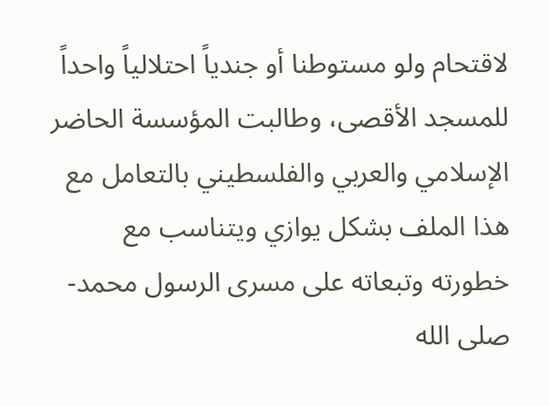لاقتحام ولو مستوطنا أو جندياً احتلالياً واحداً للمسجد الأقصى، وطالبت المؤسسة الحاضر الإسلامي والعربي والفلسطيني بالتعامل مع هذا الملف بشكل يوازي ويتناسب مع خطورته وتبعاته على مسرى الرسول محمد- صلى الله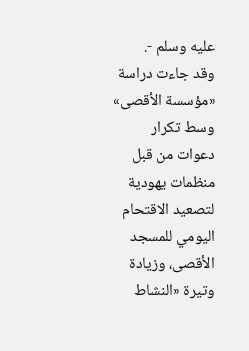عليه وسلم -.
وقد جاءت دراسة «مؤسسة الأقصى» وسط تكرار دعوات من قبل منظمات يهودية لتصعيد الاقتحام اليومي للمسجد الأقصى، وزيادة وتيرة «النشاط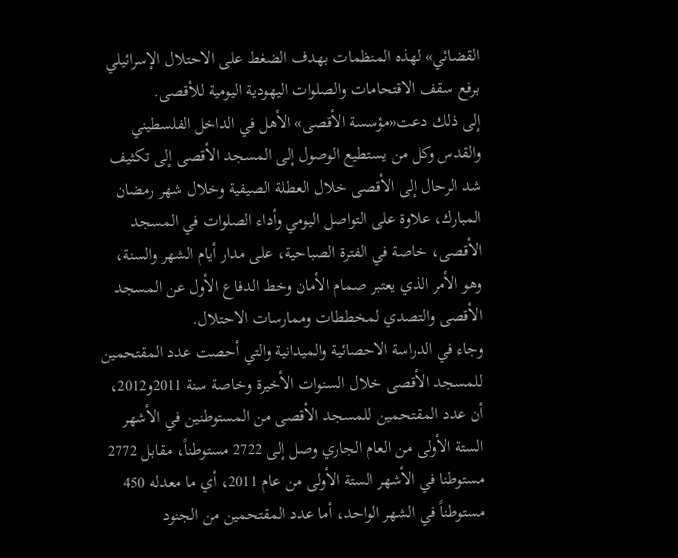القضائي» لهذه المنظمات بهدف الضغط على الاحتلال الإسرائيلي برفع سقف الاقتحامات والصلوات اليهودية اليومية للأقصى.
إلى ذلك دعت«مؤسسة الأقصى» الأهل في الداخل الفلسطيني والقدس وكل من يستطيع الوصول إلى المسجد الأقصى إلى تكثيف شد الرحال إلى الأقصى خلال العطلة الصيفية وخلال شهر رمضان المبارك، علاوة على التواصل اليومي وأداء الصلوات في المسجد الأقصى، خاصة في الفترة الصباحية، على مدار أيام الشهر والسنة، وهو الأمر الذي يعتبر صمام الأمان وخط الدفاع الأول عن المسجد الأقصى والتصدي لمخططات وممارسات الاحتلال.
وجاء في الدراسة الاحصائية والميدانية والتي أحصت عدد المقتحمين للمسجد الأقصى خلال السنوات الأخيرة وخاصة سنة 2011و2012، أن عدد المقتحمين للمسجد الأقصى من المستوطنين في الأشهر الستة الأولى من العام الجاري وصل إلى 2722 مستوطناً، مقابل 2772 مستوطنا في الأشهر الستة الأولى من عام 2011، أي ما معدله 450 مستوطناً في الشهر الواحد، أما عدد المقتحمين من الجنود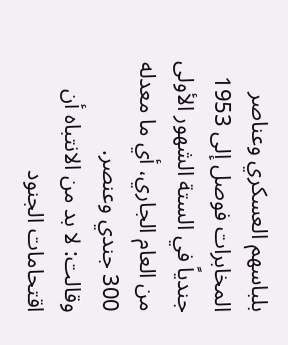بلباسهم العسكري وعناصر المخابرات فوصل إلى 1953 جندياً في الستة الشهور الأولى من العام الجاري، أي ما معدله 300 جندي وعنصر.
وقالت: لا بد من الانتباه أن اقتحامات الجنود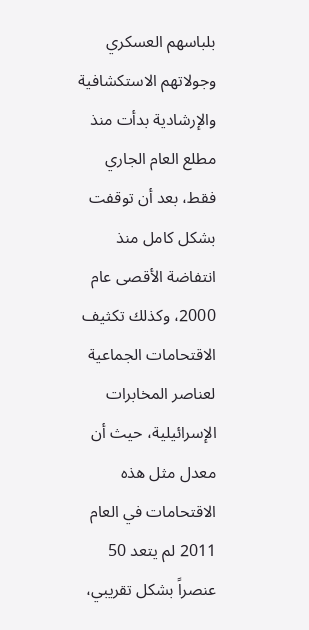بلباسهم العسكري وجولاتهم الاستكشافية والإرشادية بدأت منذ مطلع العام الجاري فقط، بعد أن توقفت بشكل كامل منذ انتفاضة الأقصى عام 2000، وكذلك تكثيف الاقتحامات الجماعية لعناصر المخابرات الإسرائيلية، حيث أن معدل مثل هذه الاقتحامات في العام 2011 لم يتعد 50 عنصراً بشكل تقريبي،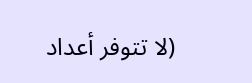(لا تتوفر أعداد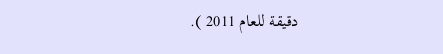دقيقة للعام 2011 ).